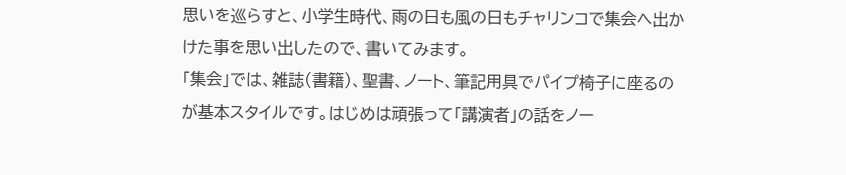思いを巡らすと、小学生時代、雨の日も風の日もチャリンコで集会へ出かけた事を思い出したので、書いてみます。
「集会」では、雑誌(書籍)、聖書、ノート、筆記用具でパイプ椅子に座るのが基本スタイルです。はじめは頑張って「講演者」の話をノー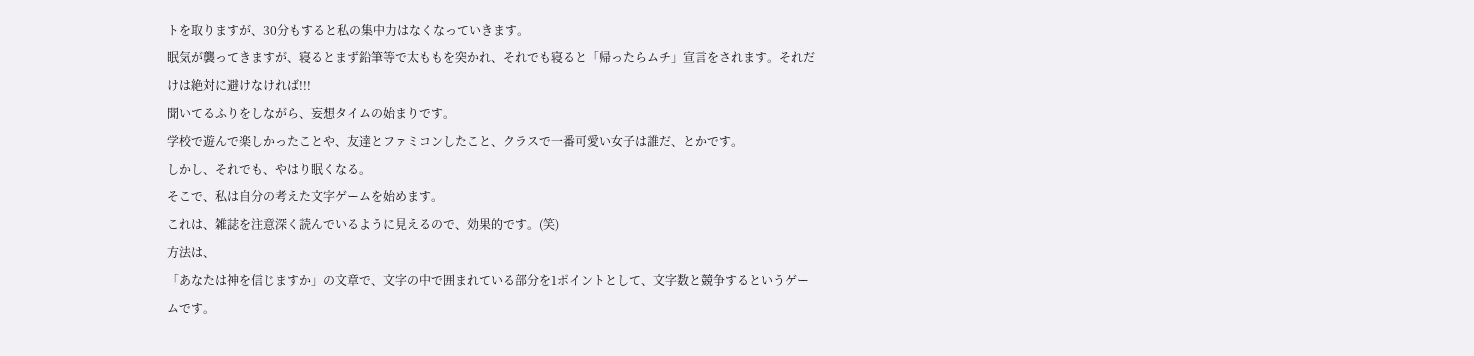トを取りますが、30分もすると私の集中力はなくなっていきます。
眠気が襲ってきますが、寝るとまず鉛筆等で太ももを突かれ、それでも寝ると「帰ったらムチ」宣言をされます。それだけは絶対に避けなければ!!!
聞いてるふりをしながら、妄想タイムの始まりです。
学校で遊んで楽しかったことや、友達とファミコンしたこと、クラスで一番可愛い女子は誰だ、とかです。
しかし、それでも、やはり眠くなる。
そこで、私は自分の考えた文字ゲームを始めます。
これは、雑誌を注意深く読んでいるように見えるので、効果的です。(笑)
方法は、
「あなたは神を信じますか」の文章で、文字の中で囲まれている部分を1ポイントとして、文字数と競争するというゲームです。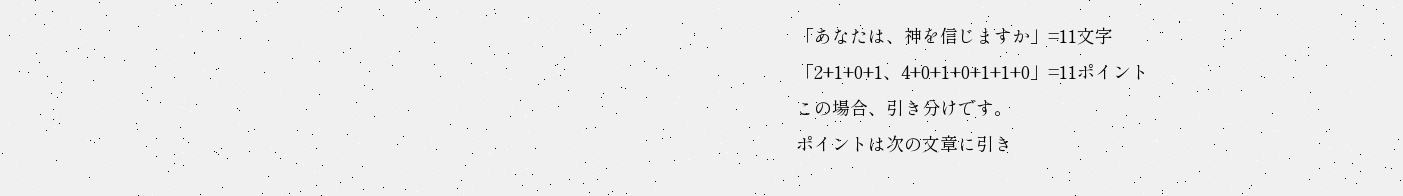「あなたは、神を信じますか」=11文字
「2+1+0+1、4+0+1+0+1+1+0」=11ポイント
この場合、引き分けです。
ポイントは次の文章に引き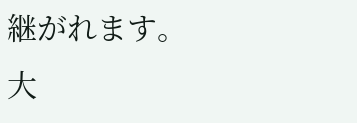継がれます。
大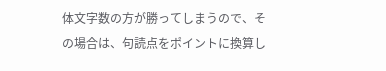体文字数の方が勝ってしまうので、その場合は、句読点をポイントに換算し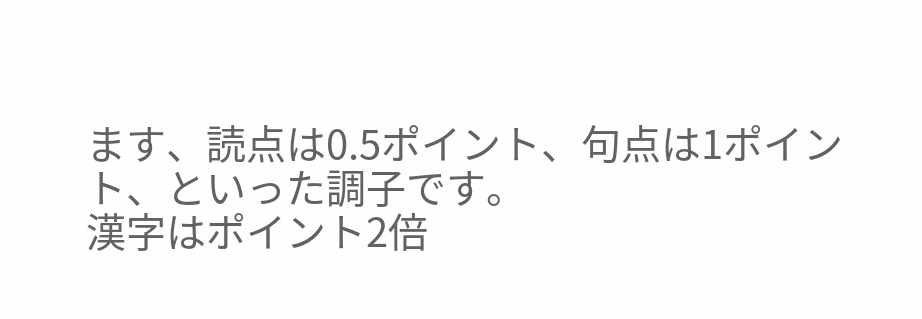ます、読点は0.5ポイント、句点は1ポイント、といった調子です。
漢字はポイント2倍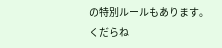の特別ルールもあります。
くだらね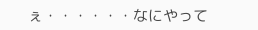ぇ・・・・・・なにやって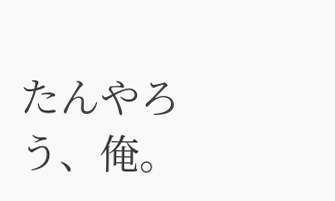たんやろう、俺。